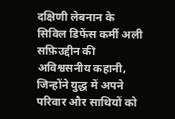दक्षिणी लेबनान के सिविल डिफेंस कर्मी अली सफ़िउद्दीन की अविश्वसनीय कहानी, जिन्होंने युद्ध में अपने परिवार और साथियों को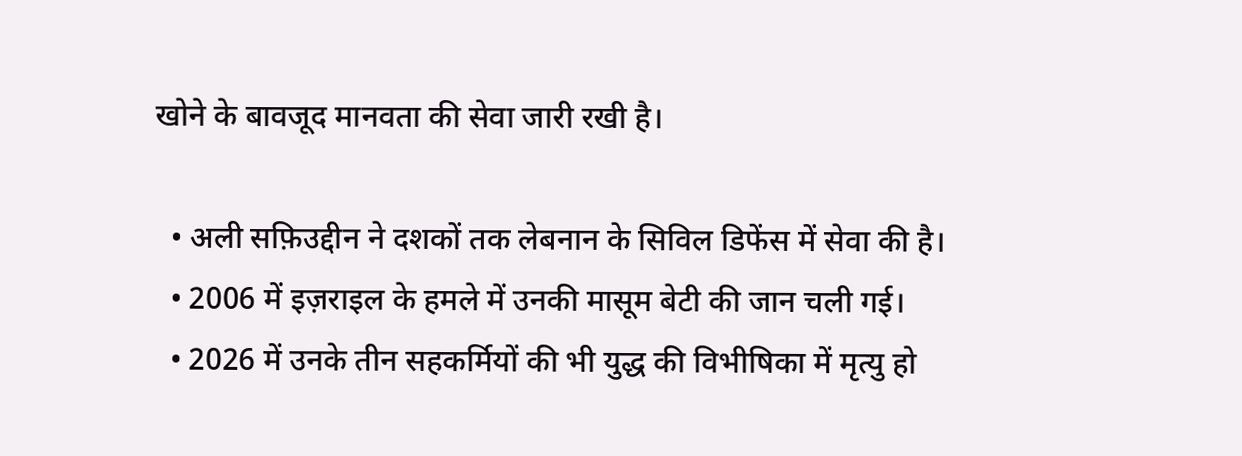खोने के बावजूद मानवता की सेवा जारी रखी है।

  • अली सफ़िउद्दीन ने दशकों तक लेबनान के सिविल डिफेंस में सेवा की है।
  • 2006 में इज़राइल के हमले में उनकी मासूम बेटी की जान चली गई।
  • 2026 में उनके तीन सहकर्मियों की भी युद्ध की विभीषिका में मृत्यु हो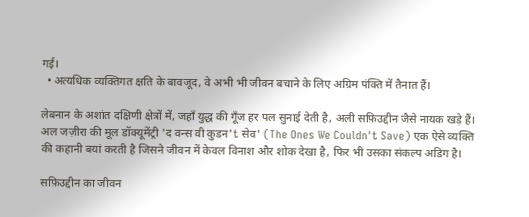गई।
  • अत्यधिक व्यक्तिगत क्षति के बावजूद, वे अभी भी जीवन बचाने के लिए अग्रिम पंक्ति में तैनात हैं।

लेबनान के अशांत दक्षिणी क्षेत्रों में, जहाँ युद्ध की गूँज हर पल सुनाई देती है, अली सफ़िउद्दीन जैसे नायक खड़े हैं। अल जज़ीरा की मूल डॉक्यूमेंट्री 'द वन्स वी कुडन't सेव' (The Ones We Couldn't Save) एक ऐसे व्यक्ति की कहानी बयां करती है जिसने जीवन में केवल विनाश और शोक देखा है, फिर भी उसका संकल्प अडिग है।

सफ़िउद्दीन का जीवन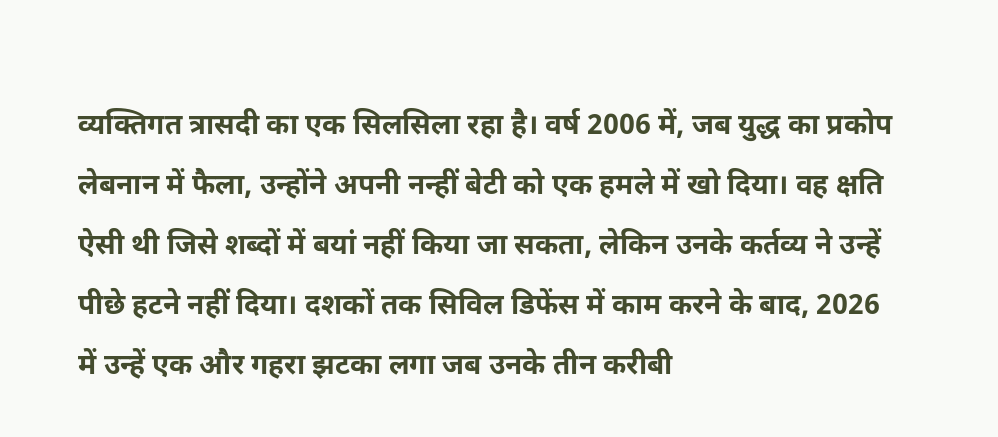व्यक्तिगत त्रासदी का एक सिलसिला रहा है। वर्ष 2006 में, जब युद्ध का प्रकोप लेबनान में फैला, उन्होंने अपनी नन्हीं बेटी को एक हमले में खो दिया। वह क्षति ऐसी थी जिसे शब्दों में बयां नहीं किया जा सकता, लेकिन उनके कर्तव्य ने उन्हें पीछे हटने नहीं दिया। दशकों तक सिविल डिफेंस में काम करने के बाद, 2026 में उन्हें एक और गहरा झटका लगा जब उनके तीन करीबी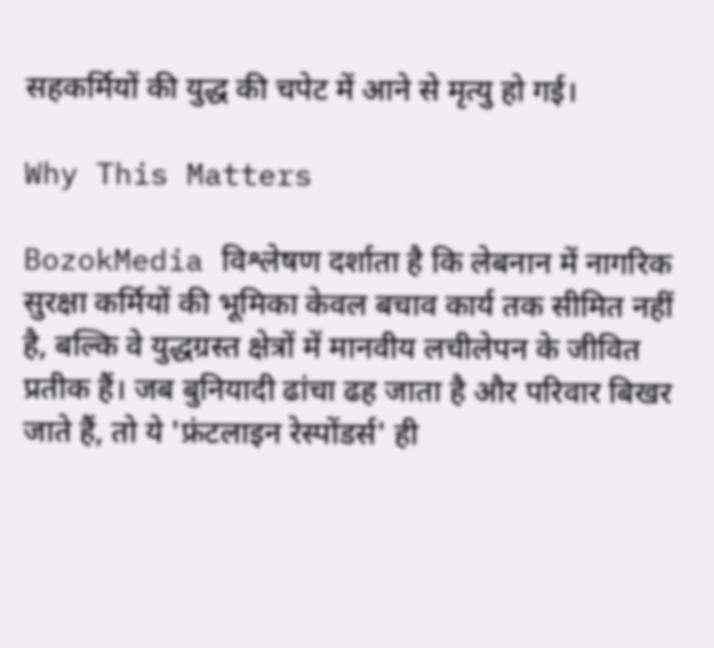सहकर्मियों की युद्ध की चपेट में आने से मृत्यु हो गई।

Why This Matters

BozokMedia विश्लेषण दर्शाता है कि लेबनान में नागरिक सुरक्षा कर्मियों की भूमिका केवल बचाव कार्य तक सीमित नहीं है, बल्कि वे युद्धग्रस्त क्षेत्रों में मानवीय लचीलेपन के जीवित प्रतीक हैं। जब बुनियादी ढांचा ढह जाता है और परिवार बिखर जाते हैं, तो ये 'फ्रंटलाइन रेस्पोंडर्स' ही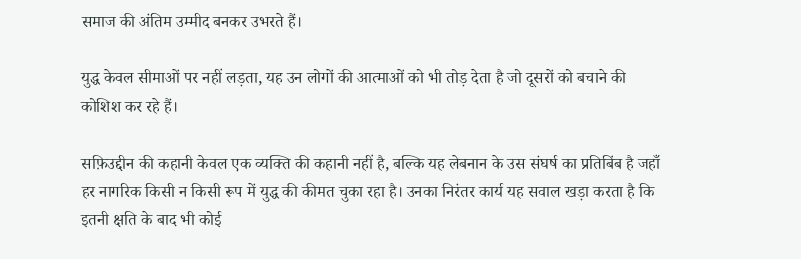समाज की अंतिम उम्मीद बनकर उभरते हैं।

युद्ध केवल सीमाओं पर नहीं लड़ता, यह उन लोगों की आत्माओं को भी तोड़ देता है जो दूसरों को बचाने की कोशिश कर रहे हैं।

सफ़िउद्दीन की कहानी केवल एक व्यक्ति की कहानी नहीं है, बल्कि यह लेबनान के उस संघर्ष का प्रतिबिंब है जहाँ हर नागरिक किसी न किसी रूप में युद्ध की कीमत चुका रहा है। उनका निरंतर कार्य यह सवाल खड़ा करता है कि इतनी क्षति के बाद भी कोई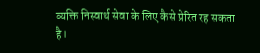व्यक्ति निस्वार्थ सेवा के लिए कैसे प्रेरित रह सकता है।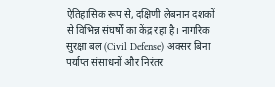ऐतिहासिक रूप से, दक्षिणी लेबनान दशकों से विभिन्न संघर्षों का केंद्र रहा है। नागरिक सुरक्षा बल (Civil Defense) अक्सर बिना पर्याप्त संसाधनों और निरंतर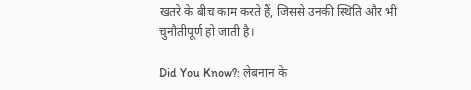खतरे के बीच काम करते हैं, जिससे उनकी स्थिति और भी चुनौतीपूर्ण हो जाती है।

Did You Know?: लेबनान के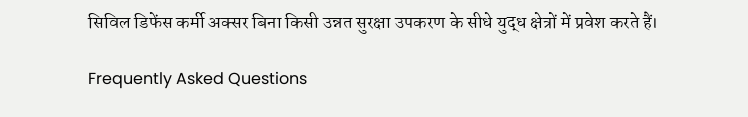सिविल डिफेंस कर्मी अक्सर बिना किसी उन्नत सुरक्षा उपकरण के सीधे युद्ध क्षेत्रों में प्रवेश करते हैं।

Frequently Asked Questions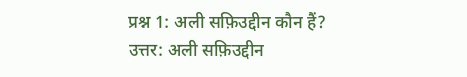प्रश्न 1: अली सफ़िउद्दीन कौन हैं?
उत्तर: अली सफ़िउद्दीन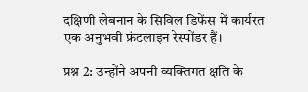दक्षिणी लेबनान के सिविल डिफेंस में कार्यरत एक अनुभवी फ्रंटलाइन रेस्पोंडर हैं।

प्रश्न 2: उन्होंने अपनी व्यक्तिगत क्षति के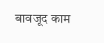बावजूद काम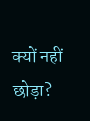क्यों नहीं छोड़ा?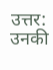उत्तर: उनकी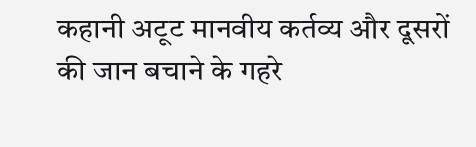कहानी अटूट मानवीय कर्तव्य और दूसरों की जान बचाने के गहरे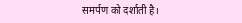समर्पण को दर्शाती है।